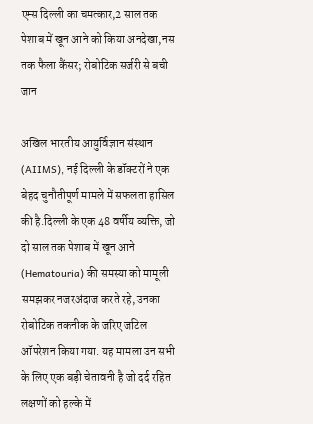एम्स दिल्ली का चमत्कार,2 साल तक पेशाब में खून आने को किया अनदेखा,नस तक फैला कैंसर; रोबोटिक सर्जरी से बची जान

अखिल भारतीय आयुर्विज्ञान संस्थान (AIIMS), नई दिल्ली के डॉक्टरों ने एक बेहद चुनौतीपूर्ण मामले में सफलता हासिल की है.दिल्ली के एक 48 वर्षीय व्यक्ति, जो दो साल तक पेशाब में खून आने (Hematouria) की समस्या को मामूली समझकर नजरअंदाज करते रहे, उनका रोबोटिक तकनीक के जरिए जटिल ऑपरेशन किया गया. यह मामला उन सभी के लिए एक बड़ी चेतावनी है जो दर्द रहित लक्षणों को हल्के में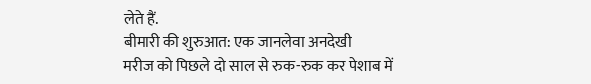लेते हैं.
बीमारी की शुरुआत: एक जानलेवा अनदेखी
मरीज को पिछले दो साल से रुक-रुक कर पेशाब में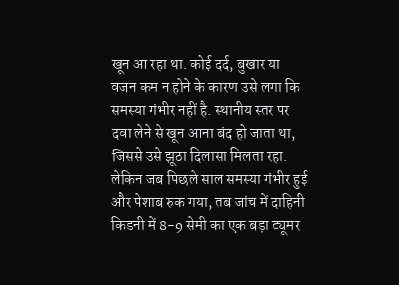खून आ रहा था. कोई दर्द, बुखार या वजन कम न होने के कारण उसे लगा कि समस्या गंभीर नहीं है. स्थानीय स्तर पर दवा लेने से खून आना बंद हो जाता था, जिससे उसे झूठा दिलासा मिलता रहा. लेकिन जब पिछले साल समस्या गंभीर हुई और पेशाब रुक गया, तब जांच में दाहिनी किडनी में 8-9 सेमी का एक बड़ा ट्यूमर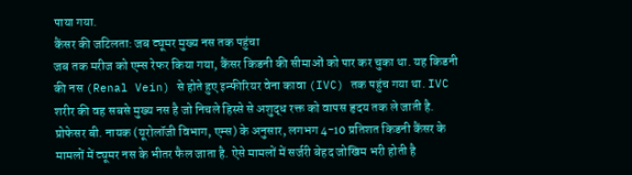पाया गया.
कैंसर की जटिलता: जब ट्यूमर मुख्य नस तक पहुंचा
जब तक मरीज को एम्स रेफर किया गया, कैंसर किडनी की सीमाओं को पार कर चुका था. यह किडनी की नस (Renal Vein) से होते हुए इन्फीरियर वेना कावा (IVC) तक पहुंच गया था. IVC शरीर की वह सबसे मुख्य नस है जो निचले हिस्से से अशुद्ध रक्त को वापस हृदय तक ले जाती है.
प्रोफेसर बी. नायक (यूरोलॉजी विभाग, एम्स) के अनुसार, लगभग 4-10 प्रतिशत किडनी कैंसर के मामलों में ट्यूमर नस के भीतर फैल जाता है. ऐसे मामलों में सर्जरी बेहद जोखिम भरी होती है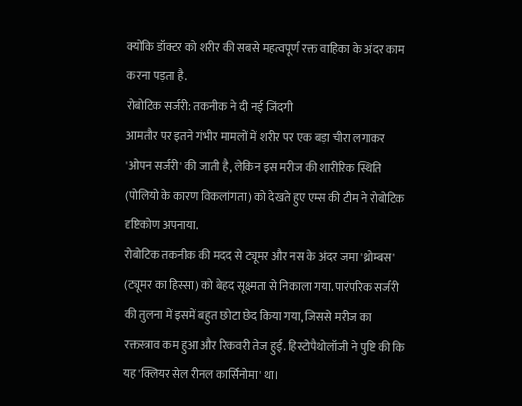क्योंकि डॉक्टर को शरीर की सबसे महत्वपूर्ण रक्त वाहिका के अंदर काम करना पड़ता है.
रोबोटिक सर्जरी: तकनीक ने दी नई जिंदगी
आमतौर पर इतने गंभीर मामलों में शरीर पर एक बड़ा चीरा लगाकर 'ओपन सर्जरी' की जाती है, लेकिन इस मरीज की शारीरिक स्थिति (पोलियो के कारण विकलांगता) को देखते हुए एम्स की टीम ने रोबोटिक दृष्टिकोण अपनाया.
रोबोटिक तकनीक की मदद से ट्यूमर और नस के अंदर जमा 'थ्रोम्बस' (ट्यूमर का हिस्सा) को बेहद सूक्ष्मता से निकाला गया. पारंपरिक सर्जरी की तुलना में इसमें बहुत छोटा छेद किया गया, जिससे मरीज का रक्तस्त्राव कम हुआ और रिकवरी तेज हुई. हिस्टोपैथोलॉजी ने पुष्टि की कि यह 'क्लियर सेल रीनल कार्सिनोमा' था।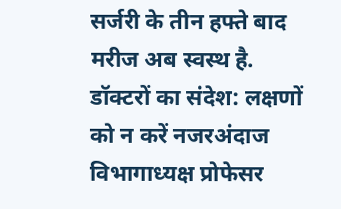सर्जरी के तीन हफ्ते बाद मरीज अब स्वस्थ है.
डॉक्टरों का संदेश: लक्षणों को न करें नजरअंदाज
विभागाध्यक्ष प्रोफेसर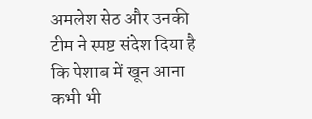अमलेश सेठ और उनकी टीम ने स्पष्ट संदेश दिया है कि पेशाब में खून आना कभी भी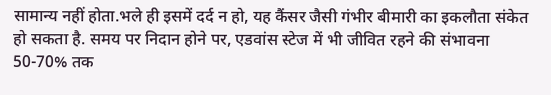सामान्य नहीं होता.भले ही इसमें दर्द न हो, यह कैंसर जैसी गंभीर बीमारी का इकलौता संकेत हो सकता है. समय पर निदान होने पर, एडवांस स्टेज में भी जीवित रहने की संभावना 50-70% तक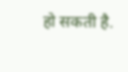हो सकती है.